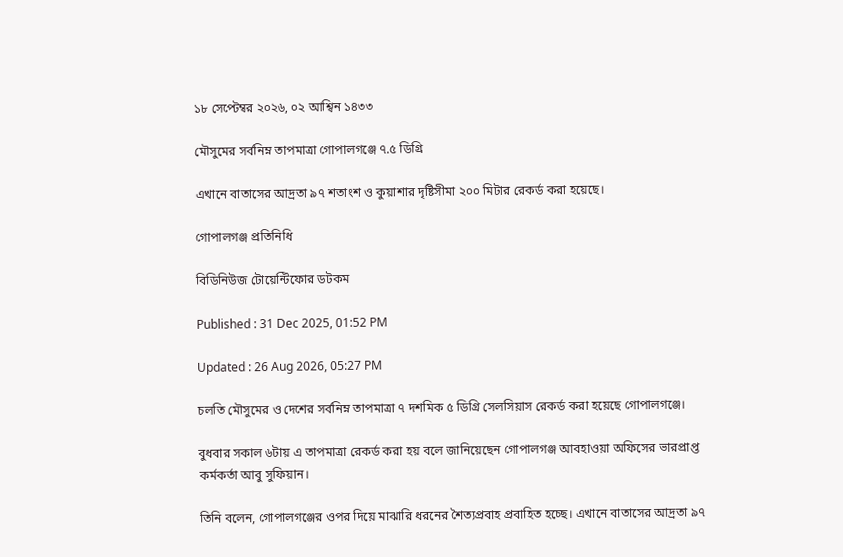১৮ সেপ্টেম্বর ২০২৬, ০২ আশ্বিন ১৪৩৩

মৌসুমের সর্বনিম্ন তাপমাত্রা গোপালগঞ্জে ৭.৫ ডিগ্রি

এখানে বাতাসের আদ্রতা ৯৭ শতাংশ ও কুয়াশার দৃষ্টিসীমা ২০০ মিটার রেকর্ড করা হয়েছে।

গোপালগঞ্জ প্রতিনিধি

বিডিনিউজ টোয়েন্টিফোর ডটকম

Published : 31 Dec 2025, 01:52 PM

Updated : 26 Aug 2026, 05:27 PM

চলতি মৌসুমের ও দেশের সর্বনিম্ন তাপমাত্রা ৭ দশমিক ৫ ডিগ্রি সেলসিয়াস রেকর্ড করা হয়েছে গোপালগঞ্জে।

বুধবার সকাল ৬টায় এ তাপমাত্রা রেকর্ড করা হয় বলে জানিয়েছেন গোপালগঞ্জ আবহাওয়া অফিসের ভারপ্রাপ্ত কর্মকর্তা আবু সুফিয়ান।

তিনি বলেন, গোপালগঞ্জের ওপর দিয়ে মাঝারি ধরনের শৈত্যপ্রবাহ প্রবাহিত হচ্ছে। এখানে বাতাসের আদ্রতা ৯৭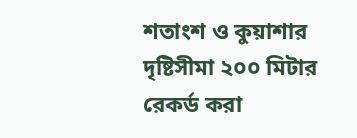শতাংশ ও কুয়াশার দৃষ্টিসীমা ২০০ মিটার রেকর্ড করা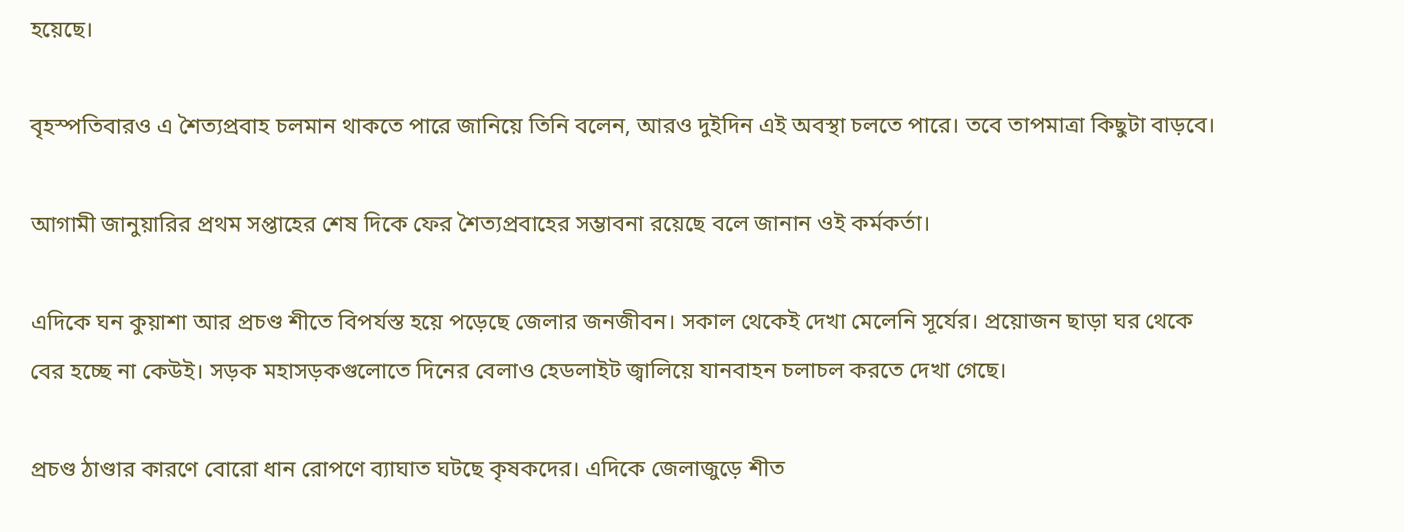হয়েছে।

বৃহস্পতিবারও এ শৈত্যপ্রবাহ চলমান থাকতে পারে জানিয়ে তিনি বলেন, আরও দুইদিন এই অবস্থা চলতে পারে। তবে তাপমাত্রা কিছুটা বাড়বে।

আগামী জানুয়ারির প্রথম সপ্তাহের শেষ দিকে ফের শৈত্যপ্রবাহের সম্ভাবনা রয়েছে বলে জানান ওই কর্মকর্তা।

এদিকে ঘন কুয়াশা আর প্রচণ্ড শীতে বিপর্যস্ত হয়ে পড়েছে জেলার জনজীবন। সকাল থেকেই দেখা মেলেনি সূর্যের। প্রয়োজন ছাড়া ঘর থেকে বের হচ্ছে না কেউই। সড়ক মহাসড়কগুলোতে দিনের বেলাও হেডলাইট জ্বালিয়ে যানবাহন চলাচল করতে দেখা গেছে।

প্রচণ্ড ঠাণ্ডার কারণে বোরো ধান রোপণে ব্যাঘাত ঘটছে কৃষকদের। এদিকে জেলাজুড়ে শীত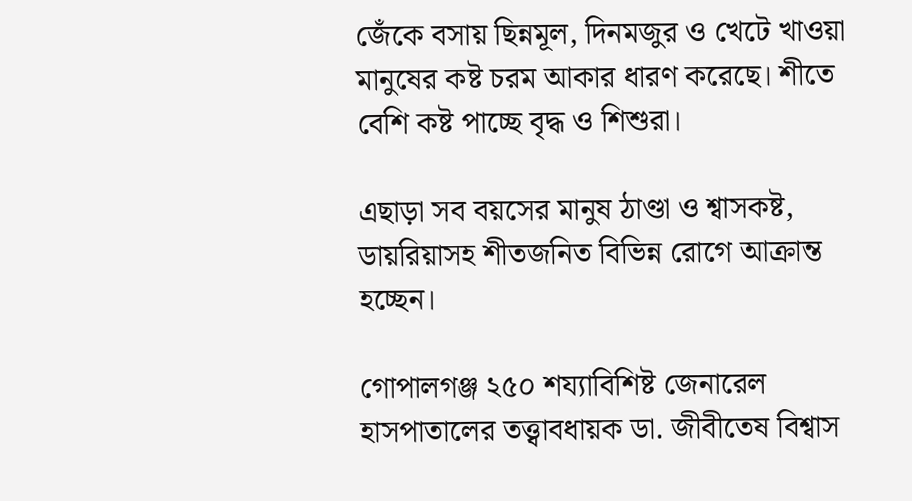জেঁকে বসায় ছিন্নমূল, দিনমজুর ও খেটে খাওয়া মানুষের কষ্ট চরম আকার ধারণ করেছে। শীতে বেশি কষ্ট পাচ্ছে বৃদ্ধ ও শিশুরা।

এছাড়া সব বয়সের মানুষ ঠাণ্ডা ও শ্বাসকষ্ট, ডায়রিয়াসহ শীতজনিত বিভিন্ন রোগে আক্রান্ত হচ্ছেন।

গোপালগঞ্জ ২৫০ শয্যাবিশিষ্ট জেনারেল হাসপাতালের তত্ত্বাবধায়ক ডা. জীবীতেষ বিশ্বাস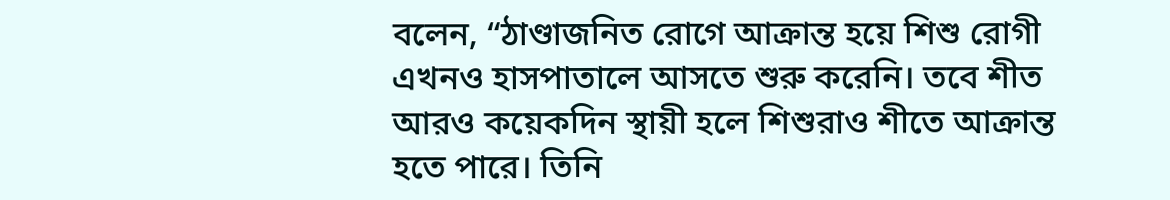বলেন, “ঠাণ্ডাজনিত রোগে আক্রান্ত হয়ে শিশু রোগী এখনও হাসপাতালে আসতে শুরু করেনি। তবে শীত আরও কয়েকদিন স্থায়ী হলে শিশুরাও শীতে আক্রান্ত হতে পারে। তিনি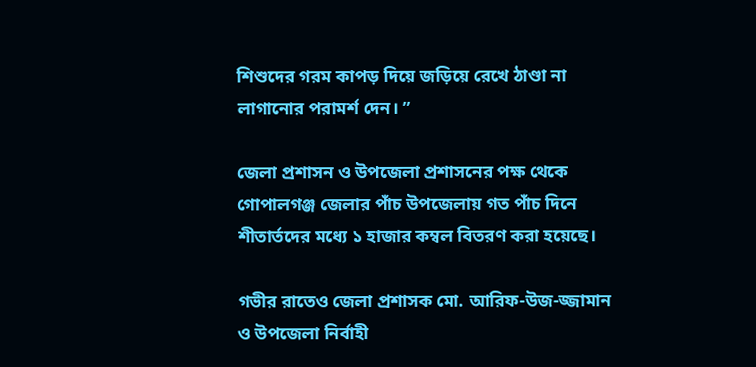শিশুদের গরম কাপড় দিয়ে জড়িয়ে রেখে ঠাণ্ডা না লাগানোর পরামর্শ দেন। ”

জেলা প্রশাসন ও উপজেলা প্রশাসনের পক্ষ থেকে গোপালগঞ্জ জেলার পাঁচ উপজেলায় গত পাঁচ দিনে শীতার্তদের মধ্যে ১ হাজার কম্বল বিতরণ করা হয়েছে।

গভীর রাতেও জেলা প্রশাসক মো. আরিফ-উজ-জ্জামান ও উপজেলা নির্বাহী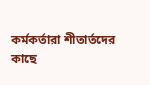কর্মকর্তারা শীতার্তদের কাছে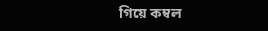গিয়ে কম্বল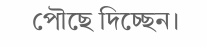পৌছে দিচ্ছেন।